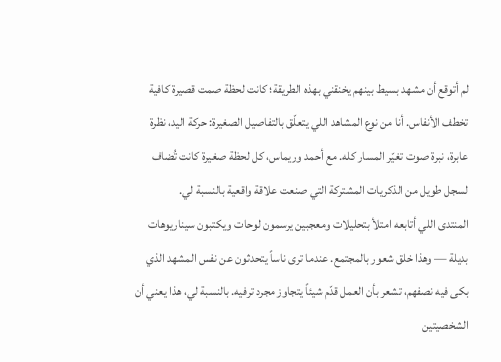لم أتوقع أن مشهد بسيط بينهم يخنقني بهذه الطريقة؛ كانت لحظة صمت قصيرة كافية تخطف الأنفاس. أنا من نوع المشاهد اللي يتعلّق بالتفاصيل الصغيرة: حركة اليد، نظرة عابرة، نبرة صوت تغيّر المسار كله. مع أحمد وريماس، كل لحظة صغيرة كانت تُضاف لسجل طويل من الذكريات المشتركة التي صنعت علاقة واقعية بالنسبة لي.
المنتدى اللي أتابعه امتلأ بتحليلات ومعجبين يرسمون لوحات ويكتبون سيناريوهات بديلة — وهذا خلق شعور بالمجتمع. عندما ترى ناساً يتحدثون عن نفس المشهد الذي بكى فيه نصفهم، تشعر بأن العمل قدّم شيئاً يتجاوز مجرد ترفيه. بالنسبة لي، هذا يعني أن الشخصيتين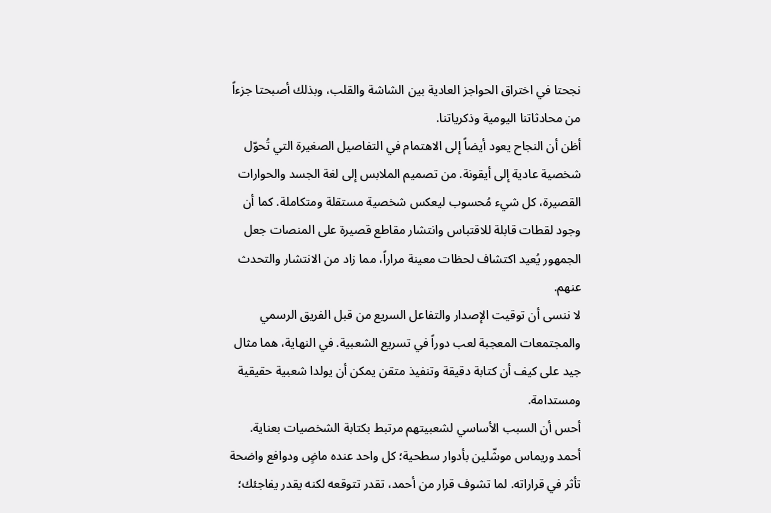نجحتا في اختراق الحواجز العادية بين الشاشة والقلب، وبذلك أصبحتا جزءاً من محادثاتنا اليومية وذكرياتنا.
أظن أن النجاح يعود أيضاً إلى الاهتمام في التفاصيل الصغيرة التي تُحوّل شخصية عادية إلى أيقونة. من تصميم الملابس إلى لغة الجسد والحوارات القصيرة، كل شيء مُحسوب ليعكس شخصية مستقلة ومتكاملة. كما أن وجود لقطات قابلة للاقتباس وانتشار مقاطع قصيرة على المنصات جعل الجمهور يُعيد اكتشاف لحظات معينة مراراً، مما زاد من الانتشار والتحدث عنهم.
لا ننسى أن توقيت الإصدار والتفاعل السريع من قبل الفريق الرسمي والمجتمعات المعجبة لعب دوراً في تسريع الشعبية. في النهاية، هما مثال جيد على كيف أن كتابة دقيقة وتنفيذ متقن يمكن أن يولدا شعبية حقيقية ومستدامة.
أحس أن السبب الأساسي لشعبيتهم مرتبط بكتابة الشخصيات بعناية. أحمد وريماس موشّلين بأدوار سطحية؛ كل واحد عنده ماضٍ ودوافع واضحة تأثر في قراراته. لما تشوف قرار من أحمد، تقدر تتوقعه لكنه يقدر يفاجئك؛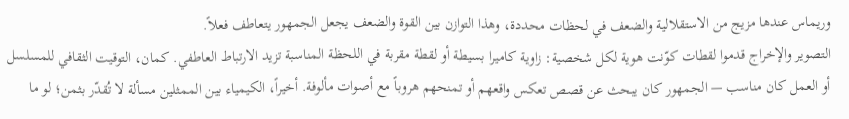وريماس عندها مزيج من الاستقلالية والضعف في لحظات محددة، وهذا التوازن بين القوة والضعف يجعل الجمهور يتعاطف فعلاً.
التصوير والإخراج قدموا لقطات كوّنت هوية لكل شخصية: زاوية كاميرا بسيطة أو لقطة مقربة في اللحظة المناسبة تزيد الارتباط العاطفي. كمان، التوقيت الثقافي للمسلسل أو العمل كان مناسب — الجمهور كان يبحث عن قصص تعكس واقعهم أو تمنحهم هروباً مع أصوات مألوفة. أخيراً، الكيمياء بين الممثلين مسألة لا تُقدّر بثمن؛ لو ما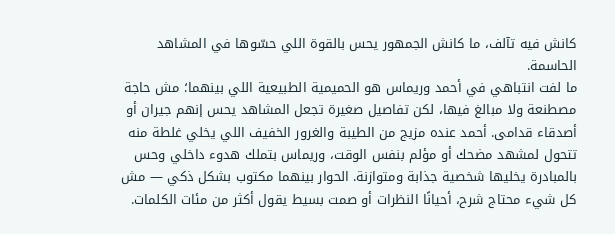كانش فيه تآلف، ما كانش الجمهور يحس بالقوة اللي حسّوها في المشاهد الحاسمة.
ما لفت انتباهي في أحمد وريماس هو الحميمية الطبيعية اللي بينهما؛ مش حاجة مصطنعة ولا مبالغ فيها، لكن تفاصيل صغيرة تجعل المشاهد يحس إنهم جيران أو أصدقاء قدامى. أحمد عنده مزيج من الطيبة والغرور الخفيف اللي يخلي غلطة منه تتحول لمشهد مضحك أو مؤلم بنفس الوقت، وريماس بتملك هدوء داخلي وحس بالمبادرة يخليها شخصية جذابة ومتوازنة. الحوار بينهما مكتوب بشكل ذكي — مش كل شيء محتاج شرح، أحيانًا النظرات أو صمت بسيط يقول أكثر من مئات الكلمات.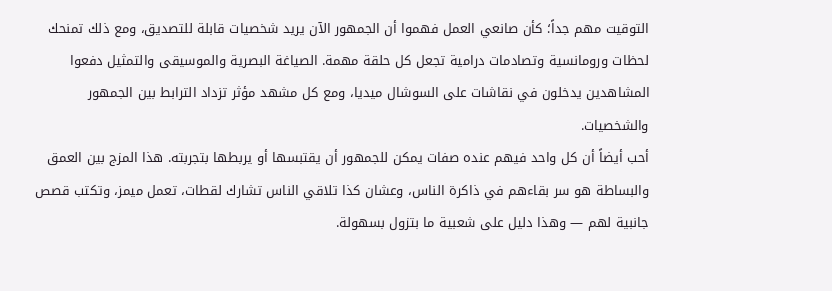التوقيت مهم جداً؛ كأن صانعي العمل فهموا أن الجمهور الآن يريد شخصيات قابلة للتصديق، ومع ذلك تمنحك لحظات ورومانسية وتصادمات درامية تجعل كل حلقة مهمة. الصياغة البصرية والموسيقى والتمثيل دفعوا المشاهدين يدخلون في نقاشات على السوشال ميديا، ومع كل مشهد مؤثر تزداد الترابط بين الجمهور والشخصيات.
أحب أيضاً أن كل واحد فيهم عنده صفات يمكن للجمهور أن يقتبسها أو يربطها بتجربته. هذا المزج بين العمق والبساطة هو سر بقاءهم في ذاكرة الناس، وعشان كذا تلاقي الناس تشارك لقطات، تعمل ميمز، وتكتب قصص جانبية لهم — وهذا دليل على شعبية ما بتزول بسهولة.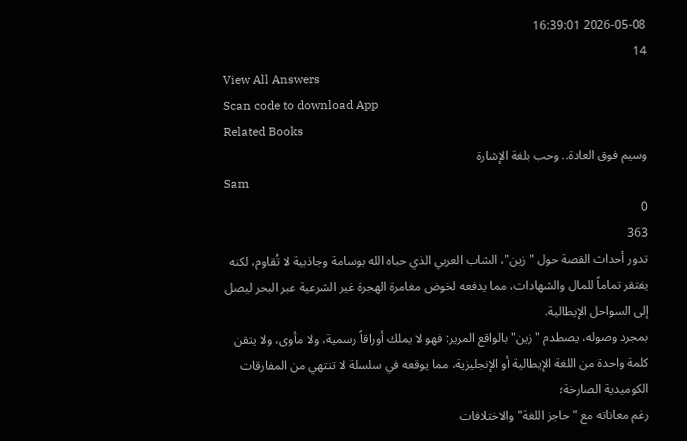2026-05-08 16:39:01
14
View All Answers
Scan code to download App
Related Books
وسيم فوق العادة.. وحب بلغة الإشارة
Sam
0
363
تدور أحداث القصة حول "زين"، الشاب العربي الذي حباه الله بوسامة وجاذبية لا تُقاوم، لكنه يفتقر تماماً للمال والشهادات، مما يدفعه لخوض مغامرة الهجرة غير الشرعية عبر البحر ليصل إلى السواحل الإيطالية.
بمجرد وصوله، يصطدم "زين" بالواقع المرير: فهو لا يملك أوراقاً رسمية، ولا مأوى، ولا يتقن كلمة واحدة من اللغة الإيطالية أو الإنجليزية، مما يوقعه في سلسلة لا تنتهي من المفارقات الكوميدية الصارخة؛
رغم معاناته مع "حاجز اللغة" والاختلافات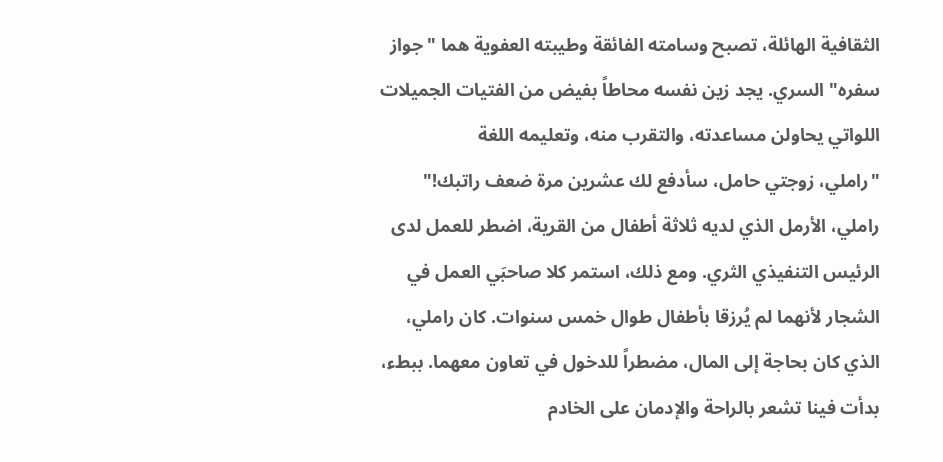الثقافية الهائلة، تصبح وسامته الفائقة وطيبته العفوية هما "جواز سفره" السري. يجد زين نفسه محاطاً بفيض من الفتيات الجميلات اللواتي يحاولن مساعدته، والتقرب منه، وتعليمه اللغة
"راملي، زوجتي حامل، سأدفع لك عشرين مرة ضعف راتبك!"
راملي، الأرمل الذي لديه ثلاثة أطفال من القرية، اضطر للعمل لدى الرئيس التنفيذي الثري. ومع ذلك، استمر كلا صاحبَي العمل في الشجار لأنهما لم يُرزقا بأطفال طوال خمس سنوات. كان راملي، الذي كان بحاجة إلى المال، مضطراً للدخول في تعاون معهما. ببطء، بدأت فينا تشعر بالراحة والإدمان على الخادم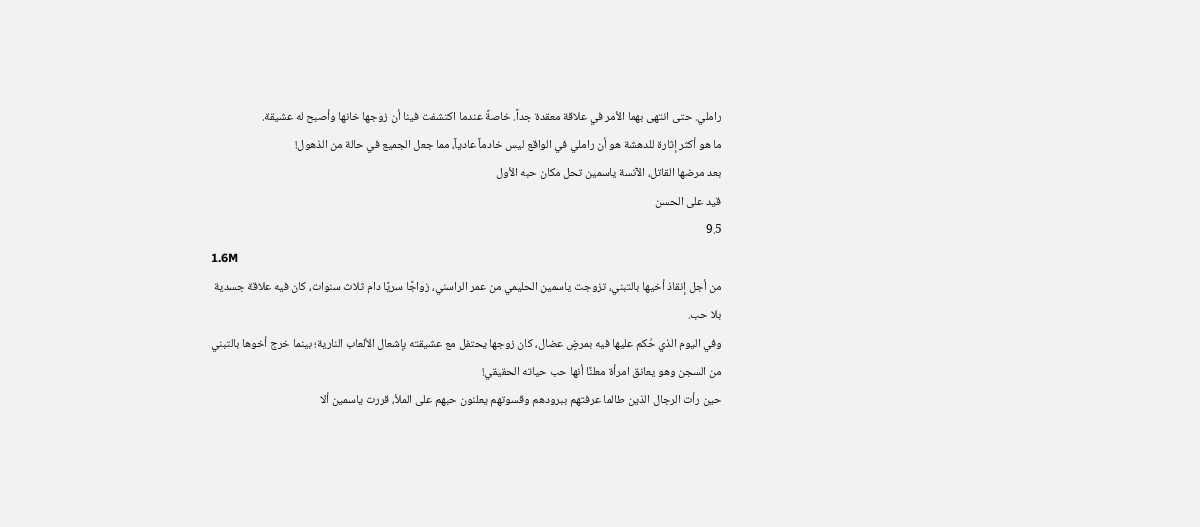راملي. حتى انتهى بهما الأمر في علاقة معقدة جداً. خاصةً عندما اكتشفت فينا أن زوجها خانها وأصبح له عشيقة.
ما هو أكثر إثارة للدهشة هو أن راملي في الواقع ليس خادماً عادياً، مما جعل الجميع في حالة من الذهول!
بعد مرضها القاتل، الآنسة ياسمين تحل مكان حبه الأول
قيد على الحسن
9.5
1.6M
من أجل إنقاذ أخيها بالتبني، تزوجت ياسمين الحليمي من عمر الراسني، زواجًا سريًا دام ثلاث سنوات، كان فيه علاقة جسدية بلا حب.
وفي اليوم الذي حُكم عليها فيه بمرضٍ عضال، كان زوجها يحتفل مع عشيقته بإشعال الألعاب النارية؛ بينما خرج أخوها بالتبني من السجن وهو يعانق امرأة معلنًا أنها حب حياته الحقيقي!
حين رأت الرجال الذين طالما عرفتهم ببرودهم وقسوتهم يعلنون حبهم على الملأ، قررت ياسمين ألا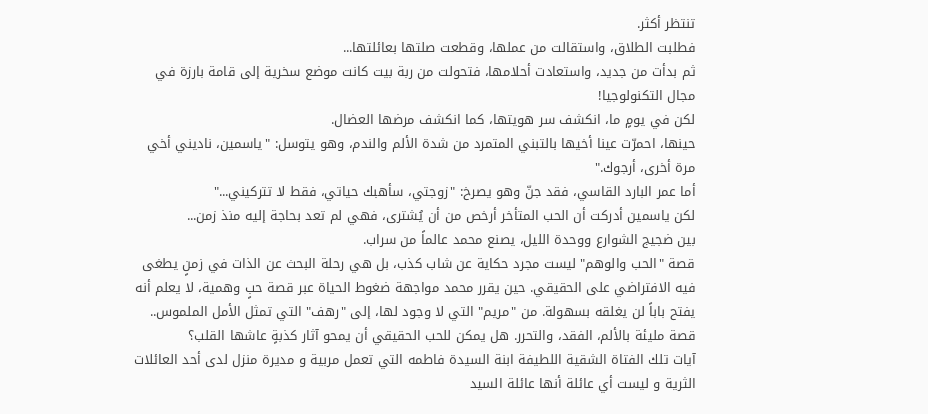تنتظر أكثر.
فطلبت الطلاق، واستقالت من عملها، وقطعت صلتها بعائلتها...
ثم بدأت من جديد، واستعادت أحلامها، فتحولت من ربة بيت كانت موضع سخرية إلى قامة بارزة في مجال التكنولوجيا!
لكن في يومٍ ما، انكشف سر هويتها، كما انكشف مرضها العضال.
حينها، احمرّت عينا أخيها بالتبني المتمرد من شدة الألم والندم، وهو يتوسل: "ياسمين، ناديني أخي مرة أخرى، أرجوك."
أما عمر البارد القاسي، فقد جنّ وهو يصرخ: "زوجتي، سأهبك حياتي، فقط لا تتركيني..."
لكن ياسمين أدركت أن الحب المتأخر أرخص من أن يُشترى، فهي لم تعد بحاجة إليه منذ زمن...
بين ضجيج الشوارع ووحدة الليل، يصنع محمد عالماً من سراب.
قصة "الحب والوهم" ليست مجرد حكاية عن شاب كذب، بل هي رحلة البحث عن الذات في زمنٍ يطغى فيه الافتراضي على الحقيقي. حين يقرر محمد مواجهة ضغوط الحياة عبر قصة حبٍ وهمية، لا يعلم أنه يفتح باباً لن يغلقه بسهولة. من "مريم" التي لا وجود لها، إلى "رهف" التي تمثل الأمل الملموس.. قصة مليئة بالألم، الفقد، والتحرر. هل يمكن للحب الحقيقي أن يمحو آثار كذبةٍ عاشها القلب؟
آيات تلك الفتاة الشقية اللطيفة ابنة السيدة فاطمه التي تعمل مربية و مديرة منزل لدى أحد العائلات الثرية و ليست أي عائلة أنها عائلة السيد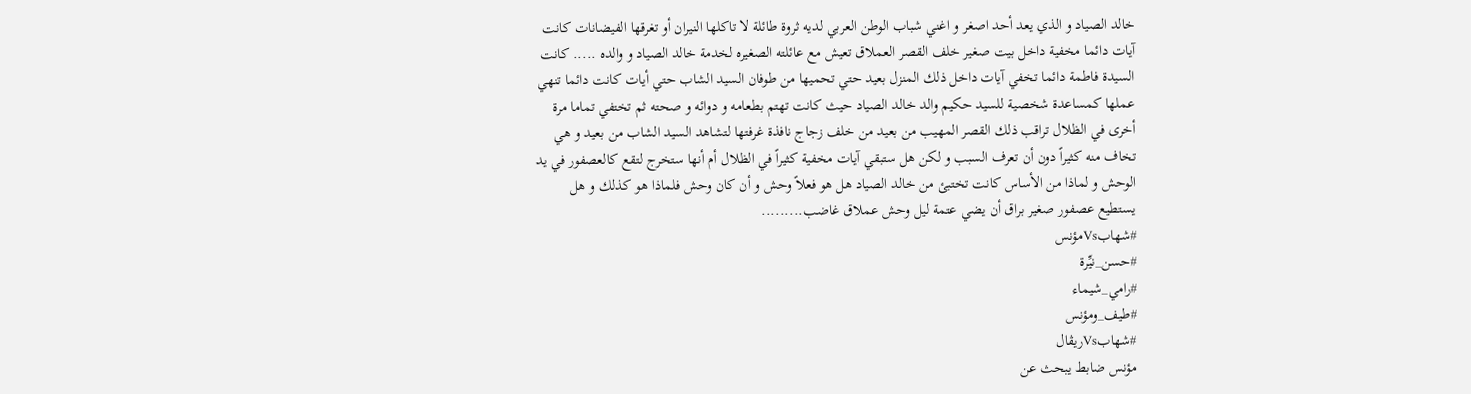خالد الصياد و الذي يعد أحد اصغر و اغني شباب الوطن العربي لديه ثروة طائلة لا تاكلها النيران أو تغرقها الفيضانات كانت آيات دائما مخفية داخل بيت صغير خلف القصر العملاق تعيش مع عائلته الصغيره لخدمة خالد الصياد و والده ..... كانت السيدة فاطمة دائما تخفي آيات داخل ذلك المنزل بعيد حتي تحميها من طوفان السيد الشاب حتي أيات كانت دائما تنهي عملها كمساعدة شخصية للسيد حكيم والد خالد الصياد حيث كانت تهتم بطعامه و دوائه و صحته ثم تختفي تماما مرة أخرى في الظلال تراقب ذلك القصر المهيب من بعيد من خلف زجاج نافذة غرفتها لتشاهد السيد الشاب من بعيد و هي تخاف منه كثيراً دون أن تعرف السبب و لكن هل ستبقي آيات مخفية كثيراً في الظلال أم أنها ستخرج لتقع كالعصفور في يد الوحش و لماذا من الأساس كانت تختبئ من خالد الصياد هل هو فعلاً وحش و أن كان وحش فلماذا هو كذلك و هل يستطيع عصفور صغير براق أن يضي عتمة ليل وحش عملاق غاضب.........
#شهابVsمؤنس
#حسن_نيِّرة
#رامي_شيماء
#طيف_ومؤنس
#شهابVsريڤال
مؤنس ضابط يبحث عن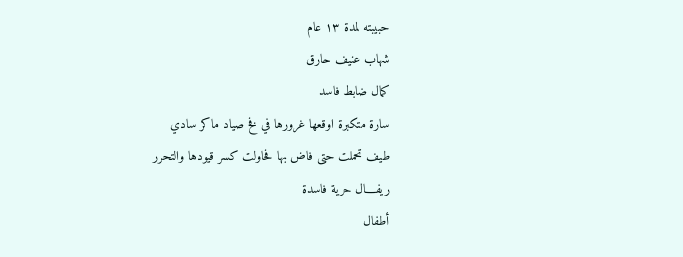حبيبته لمدة ١٣ عام
شهاب عنيف حارق
كمال ضابط فاسد
سارة متكبرة اوقعها غرورها في فخ صياد ماكر سادي
طيف تحملت حتى فاض بها فحاولت كسر قيودها والتحرر
ريفــــال حرية فاسدة
أطفال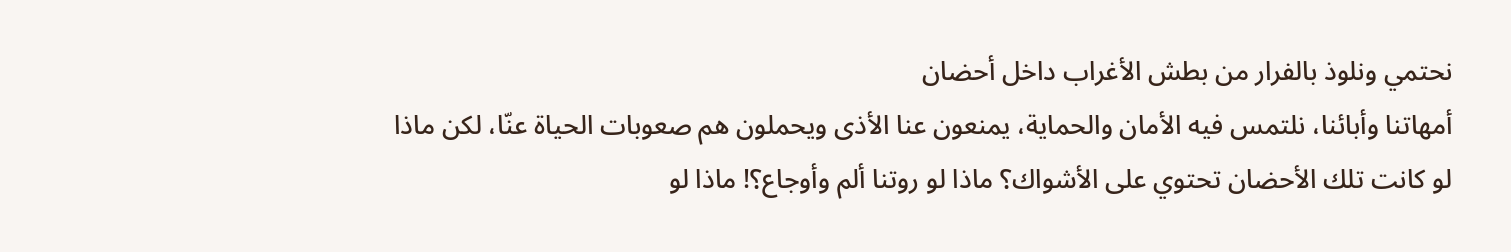نحتمي ونلوذ بالفرار من بطش الأغراب داخل أحضان
أمهاتنا وأبائنا، نلتمس فيه الأمان والحماية، يمنعون عنا الأذى ويحملون هم صعوبات الحياة عنّا، لكن ماذا لو كانت تلك الأحضان تحتوي على الأشواك؟ ماذا لو روتنا ألم وأوجاع؟! ماذا لو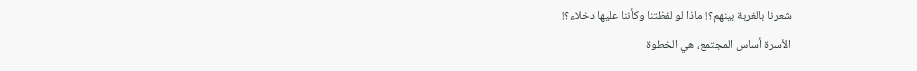شعرنا بالغربة بينهم؟! ماذا لو لفظتنا وكأننا عليها دخلاء؟!
الأسرة أساس المجتمع، هي الخطوة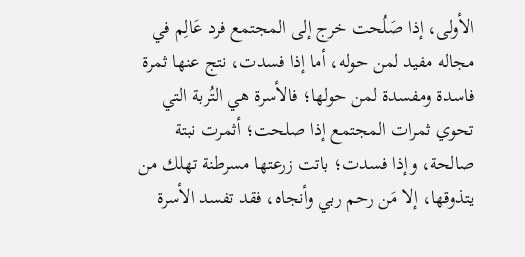الأولى، إذا صَلُحت خرج إلى المجتمع فرد عَالِم في مجاله مفيد لمن حوله، أما إذا فسدت، نتج عنها ثمرة فاسدة ومفسدة لمن حولها؛ فالأسرة هي التُربة التي تحوي ثمرات المجتمع إذا صلحت؛ أثمرت نبتة صالحة، وإذا فسدت؛ باتت زرعتها مسرطنة تهلك من يتذوقها، إلا مَن رحم ربي وأنجاه، فقد تفسد الأسرة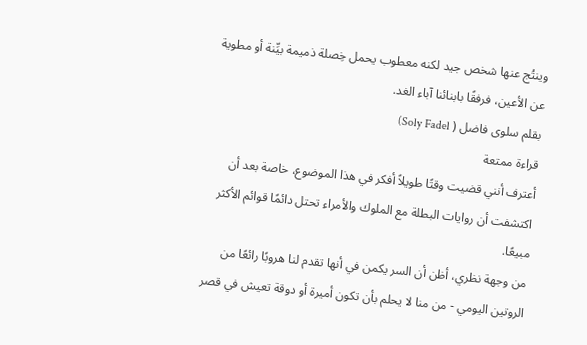وينتُج عنها شخص جيد لكنه معطوب يحمل خِصلة ذميمة بيِّنة أو مطوية عن الأعين، فرفقًا بابنائنا آباء الغد.
بقلم سلوى فاضل ( Soly Fadel)
قراءة ممتعة
أعترف أنني قضيت وقتًا طويلاً أفكر في هذا الموضوع، خاصة بعد أن اكتشفت أن روايات البطلة مع الملوك والأمراء تحتل دائمًا قوائم الأكثر مبيعًا.
من وجهة نظري، أظن أن السر يكمن في أنها تقدم لنا هروبًا رائعًا من الروتين اليومي - من منا لا يحلم بأن تكون أميرة أو دوقة تعيش في قصر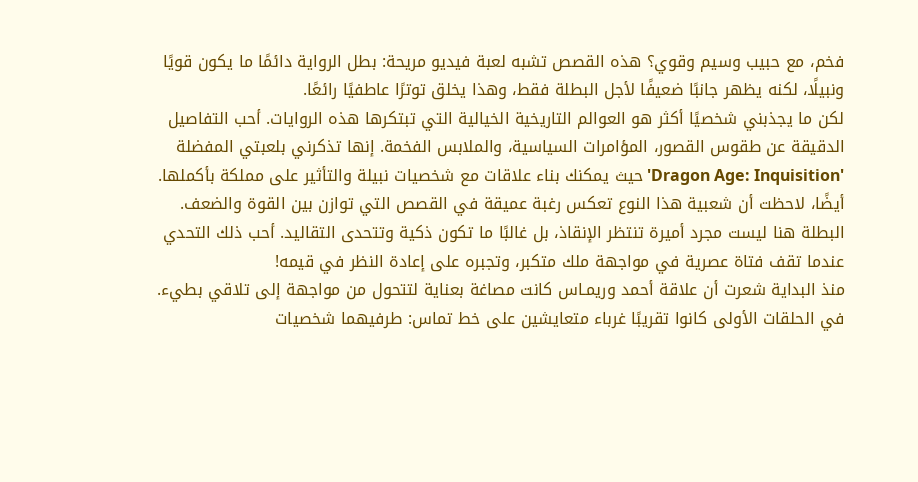فخم، مع حبيب وسيم وقوي؟ هذه القصص تشبه لعبة فيديو مريحة: بطل الرواية دائمًا ما يكون قويًا ونبيلًا، لكنه يظهر جانبًا ضعيفًا لأجل البطلة فقط، وهذا يخلق توترًا عاطفيًا رائعًا.
لكن ما يجذبني شخصيًا أكثر هو العوالم التاريخية الخيالية التي تبتكرها هذه الروايات. أحب التفاصيل الدقيقة عن طقوس القصور، المؤامرات السياسية، والملابس الفخمة. إنها تذكرني بلعبتي المفضلة 'Dragon Age: Inquisition' حيث يمكنك بناء علاقات مع شخصيات نبيلة والتأثير على مملكة بأكملها.
أيضًا، لاحظت أن شعبية هذا النوع تعكس رغبة عميقة في القصص التي توازن بين القوة والضعف. البطلة هنا ليست مجرد أميرة تنتظر الإنقاذ، بل غالبًا ما تكون ذكية وتتحدى التقاليد. أحب ذلك التحدي عندما تقف فتاة عصرية في مواجهة ملك متكبر، وتجبره على إعادة النظر في قيمه!
منذ البداية شعرت أن علاقة أحمد وريمـاس كانت مصاغة بعناية لتتحول من مواجهة إلى تلاقي بطيء.
في الحلقات الأولى كانوا تقريبًا غرباء متعايشين على خط تماس: طرفيهما شخصيات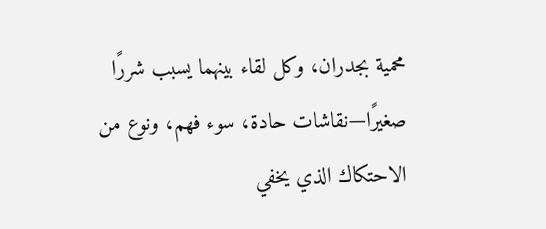محمية بجدران، وكل لقاء بينهما يسبب شررًا صغيرًا—نقاشات حادة، سوء فهم، ونوع من الاحتكاك الذي يخفي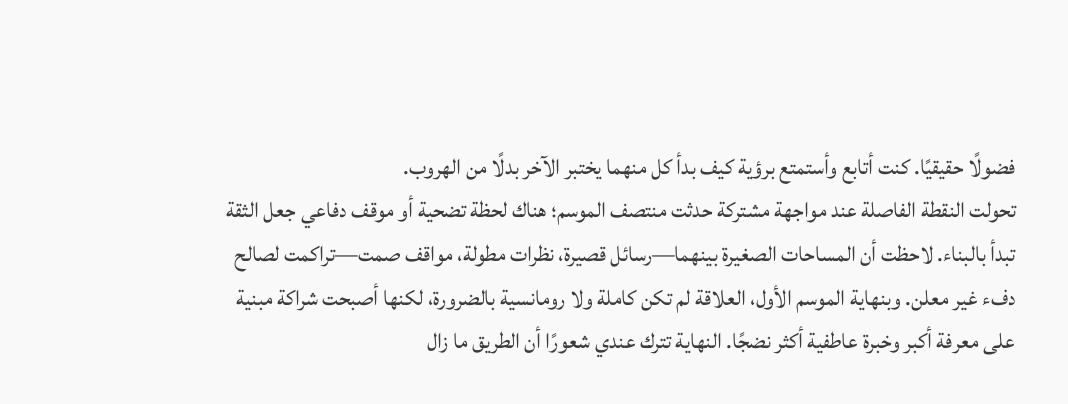فضولًا حقيقيًا. كنت أتابع وأستمتع برؤية كيف بدأ كل منهما يختبر الآخر بدلًا من الهروب.
تحولت النقطة الفاصلة عند مواجهة مشتركة حدثت منتصف الموسم؛ هناك لحظة تضحية أو موقف دفاعي جعل الثقة تبدأ بالبناء. لاحظت أن المساحات الصغيرة بينهما—رسائل قصيرة، نظرات مطولة، مواقف صمت—تراكمت لصالح دفء غير معلن. وبنهاية الموسم الأول، العلاقة لم تكن كاملة ولا رومانسية بالضرورة، لكنها أصبحت شراكة مبنية على معرفة أكبر وخبرة عاطفية أكثر نضجًا. النهاية تترك عندي شعورًا أن الطريق ما زال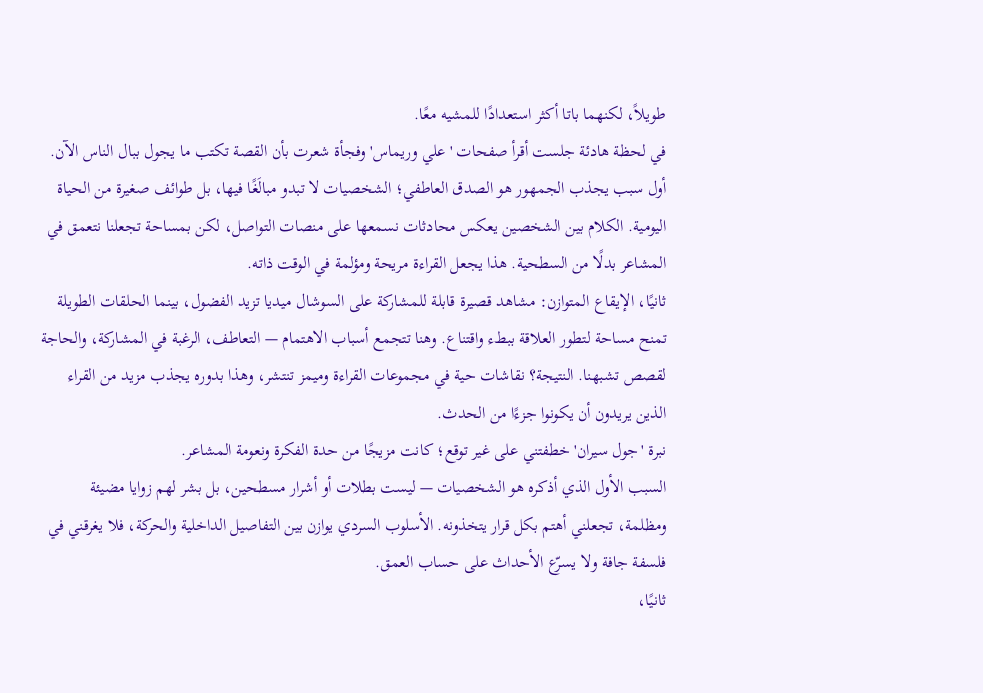طويلاً، لكنهما باتا أكثر استعدادًا للمشيه معًا.
في لحظة هادئة جلست أقرأ صفحات 'علي وريماس' وفجأة شعرت بأن القصة تكتب ما يجول ببال الناس الآن.
أول سبب يجذب الجمهور هو الصدق العاطفي؛ الشخصيات لا تبدو مبالَغًا فيها، بل طوائف صغيرة من الحياة اليومية. الكلام بين الشخصين يعكس محادثات نسمعها على منصات التواصل، لكن بمساحة تجعلنا نتعمق في المشاعر بدلًا من السطحية. هذا يجعل القراءة مريحة ومؤلمة في الوقت ذاته.
ثانيًا، الإيقاع المتوازن: مشاهد قصيرة قابلة للمشاركة على السوشال ميديا تزيد الفضول، بينما الحلقات الطويلة تمنح مساحة لتطور العلاقة ببطء واقتناع. وهنا تتجمع أسباب الاهتمام — التعاطف، الرغبة في المشاركة، والحاجة لقصص تشبهنا. النتيجة؟ نقاشات حية في مجموعات القراءة وميمز تنتشر، وهذا بدوره يجذب مزيد من القراء الذين يريدون أن يكونوا جزءًا من الحدث.
نبرة 'جول سيران' خطفتني على غير توقع؛ كانت مزيجًا من حدة الفكرة ونعومة المشاعر.
السبب الأول الذي أذكره هو الشخصيات — ليست بطلات أو أشرار مسطحين، بل بشر لهم زوايا مضيئة ومظلمة، تجعلني أهتم بكل قرار يتخذونه. الأسلوب السردي يوازن بين التفاصيل الداخلية والحركة، فلا يغرقني في فلسفة جافة ولا يسرّع الأحداث على حساب العمق.
ثانيًا،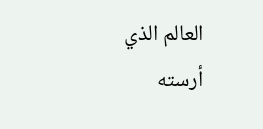العالم الذي أرسته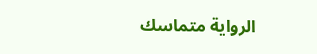الرواية متماسك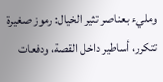ومليء بعناصر تثير الخيال: رموز صغيرة تتكرر، أساطير داخل القصة، ودفعات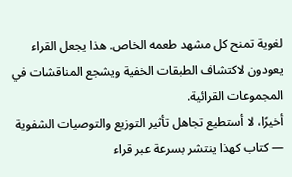لغوية تمنح كل مشهد طعمه الخاص. هذا يجعل القراء يعودون لاكتشاف الطبقات الخفية ويشجع المناقشات في المجموعات القرائية.
أخيرًا، لا أستطيع تجاهل تأثير التوزيع والتوصيات الشفوية — كتاب كهذا ينتشر بسرعة عبر قراء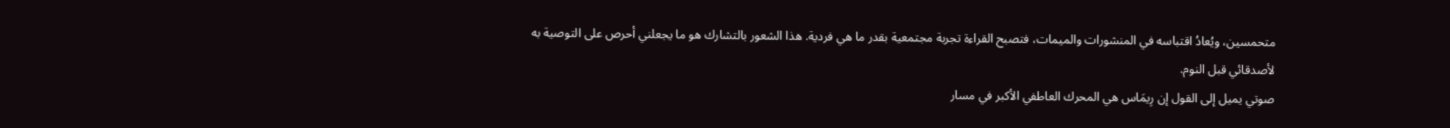متحمسين، ويُعادُ اقتباسه في المنشورات والميمات، فتصبح القراءة تجربة مجتمعية بقدر ما هي فردية. هذا الشعور بالتشارك هو ما يجعلني أحرص على التوصية به لأصدقائي قبل النوم.
صوتي يميل إلى القول إن رِيمَاس هي المحرك العاطفي الأكبر في مسار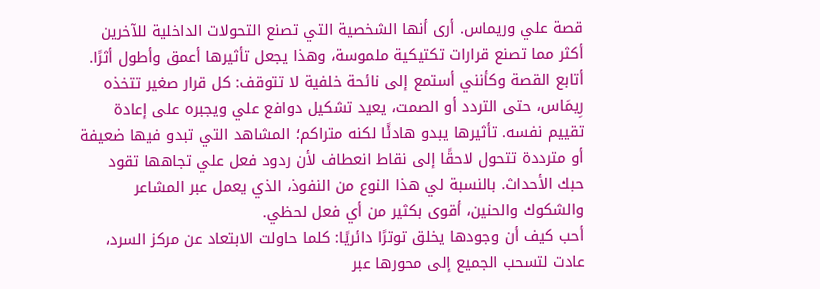قصة علي وريماس. أرى أنها الشخصية التي تصنع التحولات الداخلية للآخرين أكثر مما تصنع قرارات تكتيكية ملموسة، وهذا يجعل تأثيرها أعمق وأطول أثرًا.
أتابع القصة وكأنني أستمع إلى نائحة خلفية لا تتوقف: كل قرار صغير تتخذه رِيمَاس، حتى التردد أو الصمت، يعيد تشكيل دوافع علي ويجبره على إعادة تقييم نفسه. تأثيرها يبدو هادئًا لكنه متراكم؛ المشاهد التي تبدو فيها ضعيفة أو مترددة تتحول لاحقًا إلى نقاط انعطاف لأن ردود فعل علي تجاهها تقود حبك الأحداث. بالنسبة لي هذا النوع من النفوذ، الذي يعمل عبر المشاعر والشكوك والحنين، أقوى بكثير من أي فعل لحظي.
أحب كيف أن وجودها يخلق توترًا دائريًا: كلما حاولت الابتعاد عن مركز السرد، عادت لتسحب الجميع إلى محورها عبر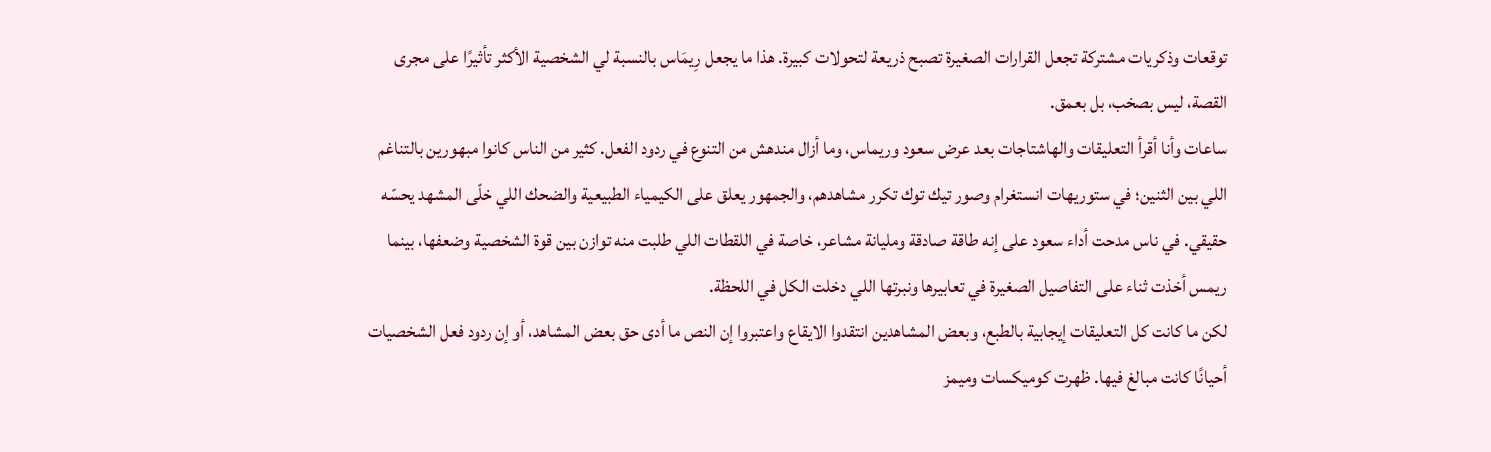توقعات وذكريات مشتركة تجعل القرارات الصغيرة تصبح ذريعة لتحولات كبيرة. هذا ما يجعل رِيمَاس بالنسبة لي الشخصية الأكثر تأثيرًا على مجرى القصة، ليس بصخب، بل بعمق.
ساعات وأنا أقرأ التعليقات والهاشتاجات بعد عرض سعود وريماس، وما أزال مندهش من التنوع في ردود الفعل. كثير من الناس كانوا مبهورين بالتناغم اللي بين الثنين؛ في ستوريهات انستغرام وصور تيك توك تكرر مشاهدهم، والجمهور يعلق على الكيمياء الطبيعية والضحك اللي خلّى المشهد يحسّه حقيقي. في ناس مدحت أداء سعود على إنه طاقة صادقة ومليانة مشاعر، خاصة في اللقطات اللي طلبت منه توازن بين قوة الشخصية وضعفها، بينما ريمس أخذت ثناء على التفاصيل الصغيرة في تعابيرها ونبرتها اللي دخلت الكل في اللحظة.
لكن ما كانت كل التعليقات إيجابية بالطبع، وبعض المشاهدين انتقدوا الايقاع واعتبروا إن النص ما أدى حق بعض المشاهد، أو إن ردود فعل الشخصيات أحيانًا كانت مبالغ فيها. ظهرت كوميكسات وميمز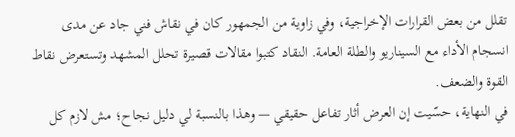تقلل من بعض القرارات الإخراجية، وفي زاوية من الجمهور كان في نقاش فني جاد عن مدى انسجام الأداء مع السيناريو والطلة العامة. النقاد كتبوا مقالات قصيرة تحلل المشهد وتستعرض نقاط القوة والضعف.
في النهاية، حسّيت إن العرض أثار تفاعل حقيقي — وهذا بالنسبة لي دليل نجاح؛ مش لازم كل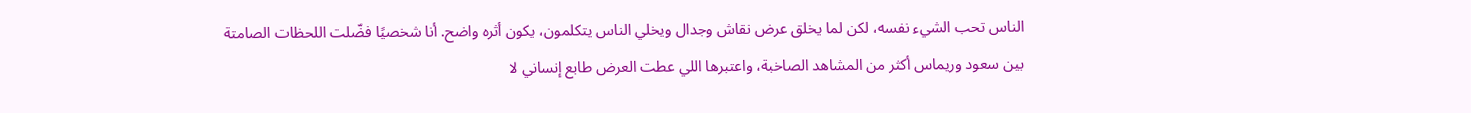الناس تحب الشيء نفسه، لكن لما يخلق عرض نقاش وجدال ويخلي الناس يتكلمون، يكون أثره واضح. أنا شخصيًا فضّلت اللحظات الصامتة بين سعود وريماس أكثر من المشاهد الصاخبة، واعتبرها اللي عطت العرض طابع إنساني لا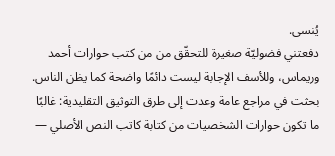يُنسى.
دفعتني فضوليّة صغيرة للتحقّق من من كتب حوارات أحمد وريماس، وللأسف الإجابة ليست دائمًا واضحة كما يظن الناس.
بحثت في مراجع عامة وعدت إلى طرق التوثيق التقليدية: غالبًا ما تكون حوارات الشخصيات من كتابة كاتب النص الأصلي —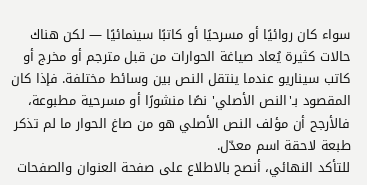سواء كان روائيًا أو مسرحيًا أو كاتبًا سينمائيًا — لكن هناك حالات كثيرة يُعاد صياغة الحوارات من قبل مترجم أو مخرج أو كاتب سيناريو عندما ينتقل النص بين وسائط مختلفة. فإذا كان المقصود بـ'النص الأصلي' نصًا منشورًا أو مسرحية مطبوعة، فالأرجح أن مؤلف النص الأصلي هو من صاغ الحوار ما لم تذكر طبعة لاحقة اسم معدّل.
للتأكد النهائي، أنصح بالاطلاع على صفحة العنوان والصفحات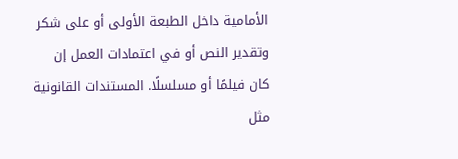الأمامية داخل الطبعة الأولى أو على شكر وتقدير النص أو في اعتمادات العمل إن كان فيلمًا أو مسلسلًا. المستندات القانونية مثل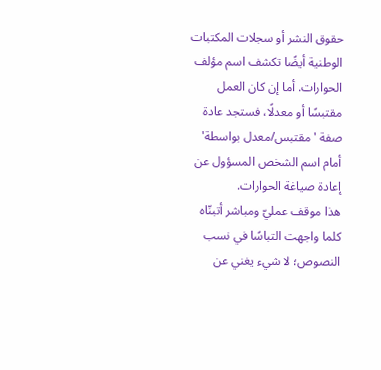حقوق النشر أو سجلات المكتبات الوطنية أيضًا تكشف اسم مؤلف الحوارات. أما إن كان العمل مقتبسًا أو معدلًا، فستجد عادة صفة 'مقتبس/معدل بواسطة' أمام اسم الشخص المسؤول عن إعادة صياغة الحوارات.
هذا موقف عمليّ ومباشر أتبنّاه كلما واجهت التباسًا في نسب النصوص؛ لا شيء يغني عن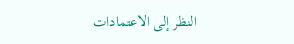النظر إلى الاعتمادات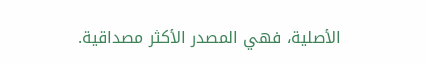الأصلية، فهي المصدر الأكثر مصداقية.